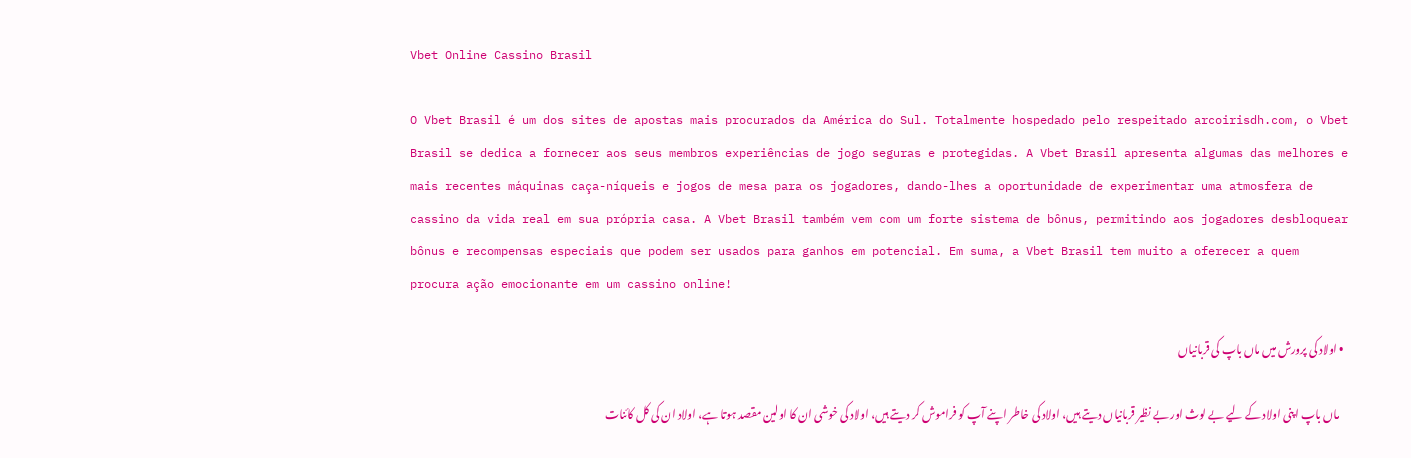Vbet Online Cassino Brasil

O Vbet Brasil é um dos sites de apostas mais procurados da América do Sul. Totalmente hospedado pelo respeitado arcoirisdh.com, o Vbet Brasil se dedica a fornecer aos seus membros experiências de jogo seguras e protegidas. A Vbet Brasil apresenta algumas das melhores e mais recentes máquinas caça-níqueis e jogos de mesa para os jogadores, dando-lhes a oportunidade de experimentar uma atmosfera de cassino da vida real em sua própria casa. A Vbet Brasil também vem com um forte sistema de bônus, permitindo aos jogadores desbloquear bônus e recompensas especiais que podem ser usados para ganhos em potencial. Em suma, a Vbet Brasil tem muito a oferecer a quem procura ação emocionante em um cassino online!

  • اولاد کی پرورش میں ماں باپ کی قربانیاں

    ماں باپ اپنی اولاد کے لیے بے لوث اور بے نظیر قربانیاں دیتے ہیں، اولاد کی خاطر اپنے آپ کو فراموش کر دیتے ہیں، اولاد کی خوشی ان کا اولین مقصد ہوتا ہے، اولاد ان کی کل کائنات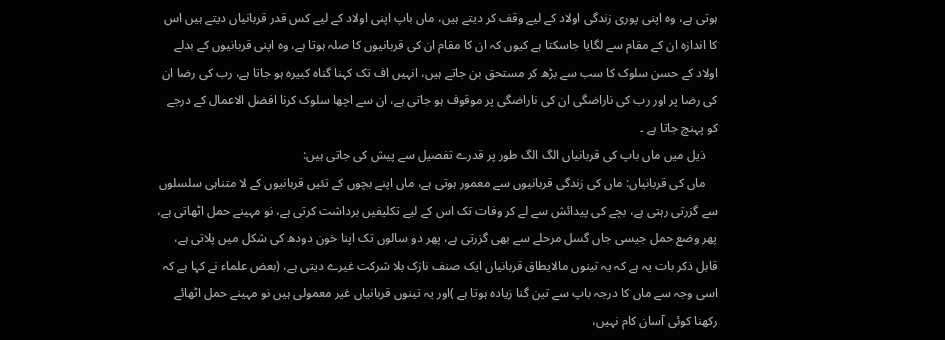ہوتی ہے، وہ اپنی پوری زندگی اولاد کے لیے وقف کر دیتے ہیں، ماں باپ اپنی اولاد کے لیے کس قدر قربانیاں دیتے ہیں اس کا اندازہ ان کے مقام سے لگایا جاسکتا ہے کیوں کہ ان کا مقام ان کی قربانیوں کا صلہ ہوتا ہے، وہ اپنی قربانیوں کے بدلے اولاد کے حسن سلوک کا سب سے بڑھ کر مستحق بن جاتے ہیں، انہیں اف تک کہنا گناہ کبیرہ ہو جاتا ہے، رب کی رضا ان کی رضا پر اور رب کی ناراضگی ان کی ناراضگی پر موقوف ہو جاتی ہے، ان سے اچھا سلوک کرنا افضل الاعمال کے درجے کو پہنچ جاتا ہے ۔
    ذیل میں ماں باپ کی قربانیاں الگ الگ طور پر قدرے تفصیل سے پیش کی جاتی ہیں:
    ماں کی قربانیاں: ماں کی زندگی قربانیوں سے معمور ہوتی ہے، ماں اپنے بچوں کے تئیں قربانیوں کے لا متناہی سلسلوں سے گزرتی رہتی ہے، بچے کی پیدائش سے لے کر وفات تک اس کے لیے تکلیفیں برداشت کرتی ہے، نو مہینے حمل اٹھاتی ہے، پھر وضع حمل جیسی جاں گسل مرحلے سے بھی گزرتی ہے، پھر دو سالوں تک اپنا خون دودھ کی شکل میں پلاتی ہے، قابل ذکر بات یہ ہے کہ یہ تینوں مالایطاق قربانیاں ایک صنف نازک بلا شرکت غیرے دیتی ہے، (بعض علماء نے کہا ہے کہ اسی وجہ سے ماں کا درجہ باپ سے تین گنا زیادہ ہوتا ہے )اور یہ تینوں قربانیاں غیر معمولی ہیں نو مہینے حمل اٹھائے رکھنا کوئی آسان کام نہیں،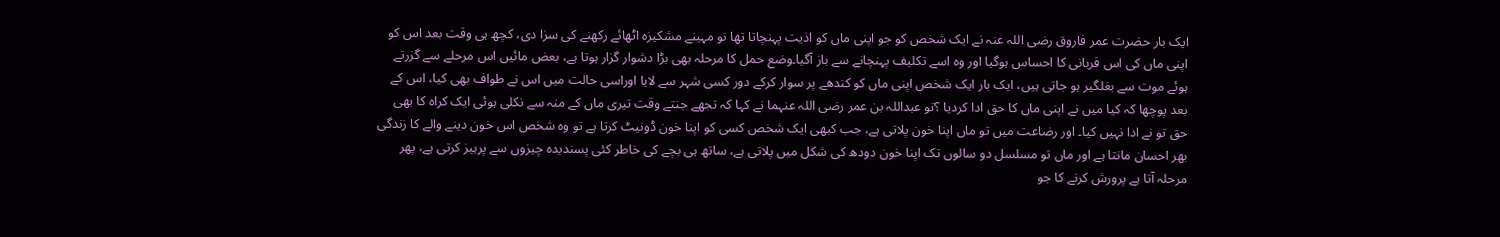ایک بار حضرت عمر فاروق رضی اللہ عنہ نے ایک شخص کو جو اپنی ماں کو اذیت پہنچاتا تھا نو مہینے مشکیزہ اٹھائے رکھنے کی سزا دی، کچھ ہی وقت بعد اس کو اپنی ماں کی اس قربانی کا احساس ہوگیا اور وہ اسے تکلیف پہنچانے سے باز آگیا۔وضع حمل کا مرحلہ بھی بڑا دشوار گزار ہوتا ہے، بعض مائیں اس مرحلے سے گزرتے ہوئے موت سے بغلگیر ہو جاتی ہیں، ایک بار ایک شخص اپنی ماں کو کندھے پر سوار کرکے دور کسی شہر سے لایا اوراسی حالت میں اس نے طواف بھی کیا، اس کے بعد پوچھا کہ کیا میں نے اپنی ماں کا حق ادا کردیا ؟تو عبداللہ بن عمر رضی اللہ عنہما نے کہا کہ تجھے جنتے وقت تیری ماں کے منہ سے نکلی ہوئی ایک کراہ کا بھی حق تو نے ادا نہیں کیا۔ اور رضاعت میں تو ماں اپنا خون پلاتی ہے، جب کبھی ایک شخص کسی کو اپنا خون ڈونیٹ کرتا ہے تو وہ شخص اس خون دینے والے کا زندگی بھر احسان مانتا ہے اور ماں تو مسلسل دو سالوں تک اپنا خون دودھ کی شکل میں پلاتی ہے، ساتھ ہی بچے کی خاطر کئی پسندیدہ چیزوں سے پرہیز کرتی ہے، پھر مرحلہ آتا ہے پرورش کرنے کا جو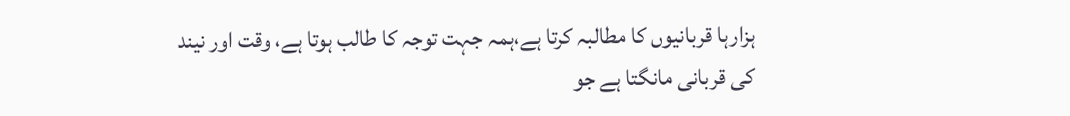ہزارہا قربانیوں کا مطالبہ کرتا ہے،ہمہ جہت توجہ کا طالب ہوتا ہے، وقت اور نیند کی قربانی مانگتا ہے جو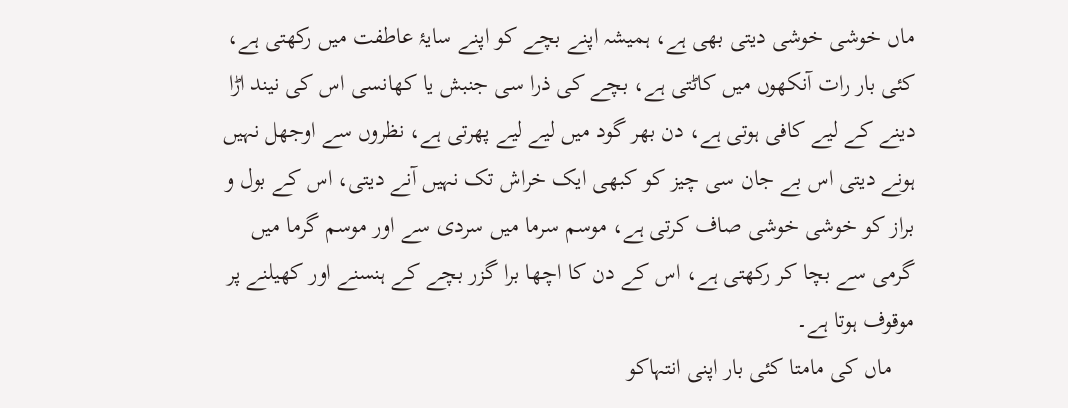ماں خوشی خوشی دیتی بھی ہے، ہمیشہ اپنے بچے کو اپنے سایۂ عاطفت میں رکھتی ہے، کئی بار رات آنکھوں میں کاٹتی ہے، بچے کی ذرا سی جنبش یا کھانسی اس کی نیند اڑا دینے کے لیے کافی ہوتی ہے، دن بھر گود میں لیے لیے پھرتی ہے، نظروں سے اوجھل نہیں ہونے دیتی اس بے جان سی چیز کو کبھی ایک خراش تک نہیں آنے دیتی، اس کے بول و براز کو خوشی خوشی صاف کرتی ہے، موسم سرما میں سردی سے اور موسم گرما میں گرمی سے بچا کر رکھتی ہے، اس کے دن کا اچھا برا گزر بچے کے ہنسنے اور کھیلنے پر موقوف ہوتا ہے۔
    ماں کی مامتا کئی بار اپنی انتہاکو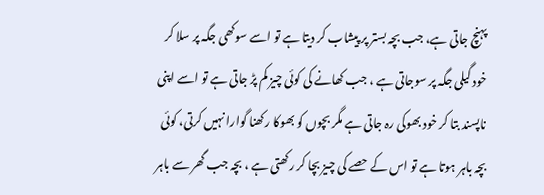پہنچ جاتی ہے، جب بچہ بستر پر پیشاب کر دیتا ہے تو اسے سوکھی جگہ پر سلا کر خود گیلی جگہ پر سوجاتی ہے ، جب کھانے کی کوئی چیز کم پڑ جاتی ہے تو اسے اپنی ناپسند بتا کر خود بھوکی رہ جاتی ہے مگر بچوں کو بھوکا رکھنا گوارا نہیں کرتی، کوئی بچہ باہر ہوتا ہے تو اس کے حصے کی چیز بچا کر رکھتی ہے ، بچہ جب گھر سے باہر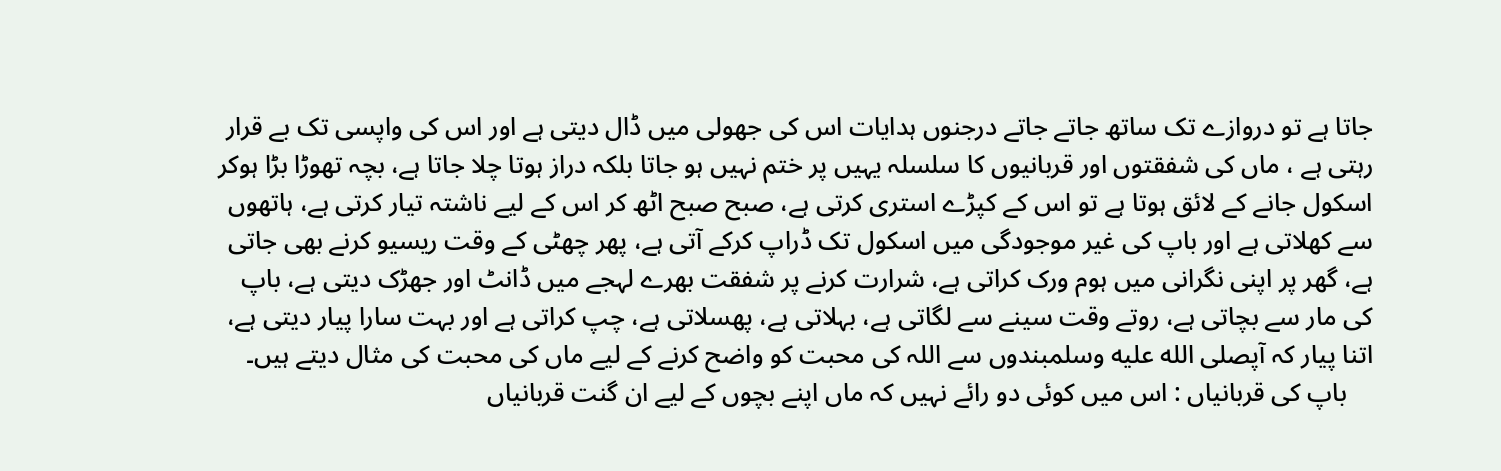جاتا ہے تو دروازے تک ساتھ جاتے جاتے درجنوں ہدایات اس کی جھولی میں ڈال دیتی ہے اور اس کی واپسی تک بے قرار رہتی ہے ، ماں کی شفقتوں اور قربانیوں کا سلسلہ یہیں پر ختم نہیں ہو جاتا بلکہ دراز ہوتا چلا جاتا ہے، بچہ تھوڑا بڑا ہوکر اسکول جانے کے لائق ہوتا ہے تو اس کے کپڑے استری کرتی ہے، صبح صبح اٹھ کر اس کے لیے ناشتہ تیار کرتی ہے، ہاتھوں سے کھلاتی ہے اور باپ کی غیر موجودگی میں اسکول تک ڈراپ کرکے آتی ہے، پھر چھٹی کے وقت ریسیو کرنے بھی جاتی ہے، گھر پر اپنی نگرانی میں ہوم ورک کراتی ہے، شرارت کرنے پر شفقت بھرے لہجے میں ڈانٹ اور جھڑک دیتی ہے، باپ کی مار سے بچاتی ہے، روتے وقت سینے سے لگاتی ہے، بہلاتی ہے، پھسلاتی ہے، چپ کراتی ہے اور بہت سارا پیار دیتی ہے، اتنا پیار کہ آپصلى الله عليه وسلمبندوں سے اللہ کی محبت کو واضح کرنے کے لیے ماں کی محبت کی مثال دیتے ہیں۔
    باپ کی قربانیاں : اس میں کوئی دو رائے نہیں کہ ماں اپنے بچوں کے لیے ان گنت قربانیاں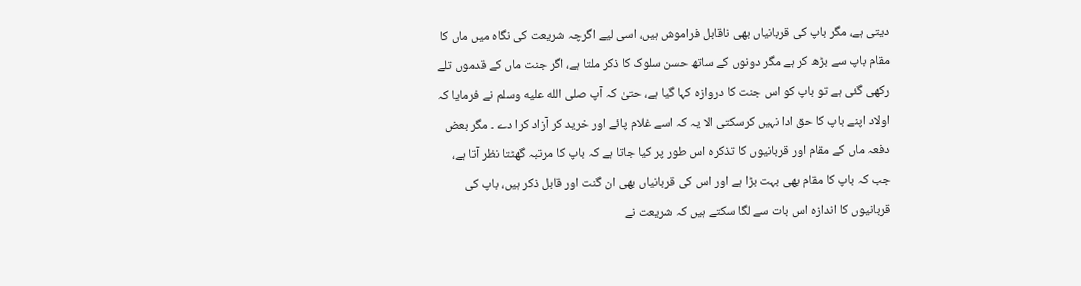دیتی ہے، مگر باپ کی قربانیاں بھی ناقابل فراموش ہیں، اسی لیے اگرچہ شریعت کی نگاہ میں ماں کا مقام باپ سے بڑھ کر ہے مگر دونوں کے ساتھ حسن سلوک کا ذکر ملتا ہے، اگر جنت ماں کے قدموں تلے رکھی گئی ہے تو باپ کو اس جنت کا دروازہ کہا گیا ہے، حتیٰ کہ آپ صلى الله عليه وسلم نے فرمایا کہ اولاد اپنے باپ کا حق ادا نہیں کرسکتی الا یہ کہ اسے غلام پائے اور خرید کر آزاد کرا دے ۔ مگر بعض دفعہ ماں کے مقام اور قربانیوں کا تذکرہ اس طور پر کیا جاتا ہے کہ باپ کا مرتبہ گھٹتا نظر آتا ہے، جب کہ باپ کا مقام بھی بہت بڑا ہے اور اس کی قربانیاں بھی ان گنت اور قابل ذکر ہیں، باپ کی قربانیوں کا اندازہ اس بات سے لگا سکتے ہیں کہ شریعت نے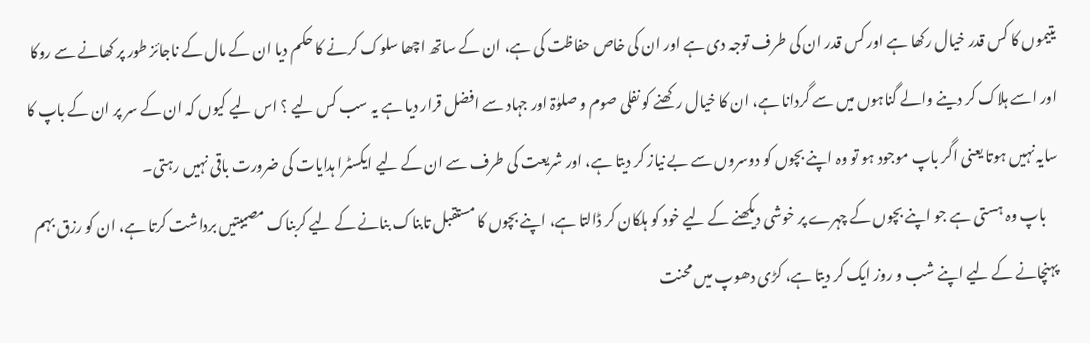یتیموں کا کس قدر خیال رکھا ہے اور کس قدر ان کی طرف توجہ دی ہے اور ان کی خاص حفاظت کی ہے، ان کے ساتھ اچھا سلوک کرنے کا حکم دیا ان کے مال کے ناجائز طور پر کھانے سے روکا اور اسے ہلاک کر دینے والے گناہوں میں سے گردانا ہے، ان کا خیال رکھنے کو نفلی صوم و صلوٰۃ اور جہاد سے افضل قرار دیا ہے یہ سب کس لیے ؟ اس لیے کیوں کہ ان کے سر پر ان کے باپ کا سایہ نہیں ہوتا یعنی اگر باپ موجود ہو تو وہ اپنے بچوں کو دوسروں سے بے نیاز کر دیتا ہے، اور شریعت کی طرف سے ان کے لیے ایکسٹرا ہدایات کی ضرورت باقی نہیں رہتی۔
    باپ وہ ہستی ہے جو اپنے بچوں کے چہرے پر خوشی دیکھنے کے لیے خود کو ہلکان کر ڈالتا ہے، اپنے بچوں کا مستقبل تابناک بنانے کے لیے کربناک مصیبتیں برداشت کرتا ہے، ان کو رزق بہم پہنچانے کے لیے اپنے شب و روز ایک کر دیتا ہے، کڑی دھوپ میں محنت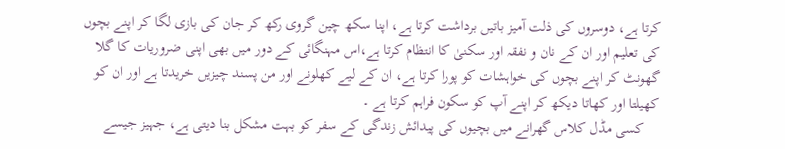کرتا ہے، دوسروں کی ذلت آمیز باتیں برداشت کرتا ہے، اپنا سکھ چین گروی رکھ کر جان کی بازی لگا کر اپنے بچوں کی تعلیم اور ان کے نان و نفقہ اور سکنیٰ کا انتظام کرتا ہے،اس مہنگائی کے دور میں بھی اپنی ضروریات کا گلا گھونٹ کر اپنے بچوں کی خواہشات کو پورا کرتا ہے، ان کے لیے کھلونے اور من پسند چیزیں خریدتا ہے اور ان کو کھیلتا اور کھاتا دیکھ کر اپنے آپ کو سکون فراہم کرتا ہے ۔
    کسی مڈل کلاس گھرانے میں بچیوں کی پیدائش زندگی کے سفر کو بہت مشکل بنا دیتی ہے، جہیز جیسے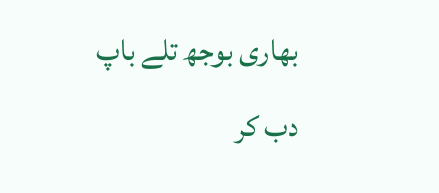بھاری بوجھ تلے باپ دب کر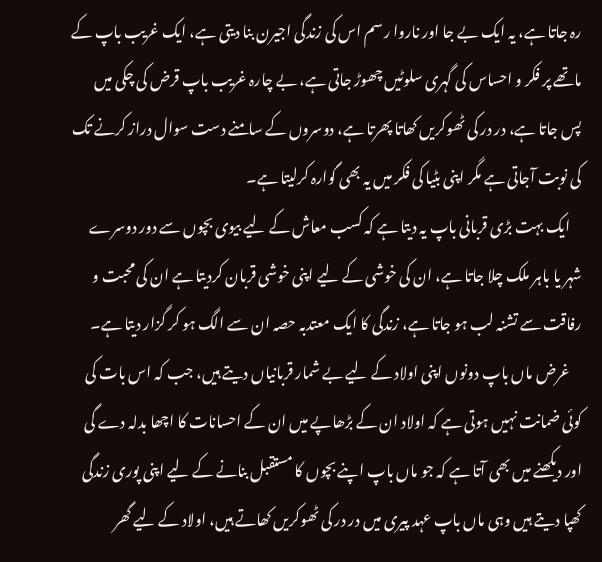رہ جاتا ہے، یہ ایک بے جا اور ناروا رسم اس کی زندگی اجیرن بنا دیتی ہے، ایک غریب باپ کے ماتھے پر فکر و احساس کی گہری سلوٹیں چھوڑ جاتی ہے، بے چارہ غریب باپ قرض کی چکی میں پس جاتا ہے، در در کی ٹھوکریں کھاتا پھرتا ہے، دوسروں کے سامنے دست سوال دراز کرنے تک کی نوبت آجاتی ہے مگر اپنی بٹیا کی فکر میں یہ بھی گوارہ کرلیتا ہے۔
    ایک بہت بڑی قربانی باپ یہ دیتا ہے کہ کسب معاش کے لیے بیوی بچوں سے دور دوسرے شہر یا باہر ملک چلا جاتا ہے، ان کی خوشی کے لیے اپنی خوشی قربان کردیتا ہے ان کی محبت و رفاقت سے تشنہ لب ہو جاتا ہے، زندگی کا ایک معتدبہ حصہ ان سے الگ ہو کر گزار دیتا ہے۔
    غرض ماں باپ دونوں اپنی اولاد کے لیے بے شمار قربانیاں دیتے ہیں، جب کہ اس بات کی کوئی ضمانت نہیں ہوتی ہے کہ اولاد ان کے بڑھاپے میں ان کے احسانات کا اچھا بدلہ دے گی اور دیکھنے میں بھی آتا ہے کہ جو ماں باپ اپنے بچوں کا مستقبل بنانے کے لیے اپنی پوری زندگی کھپا دیتے ہیں وہی ماں باپ عہد پیری میں در در کی ٹھوکریں کھاتے ہیں، اولاد کے لیے گھر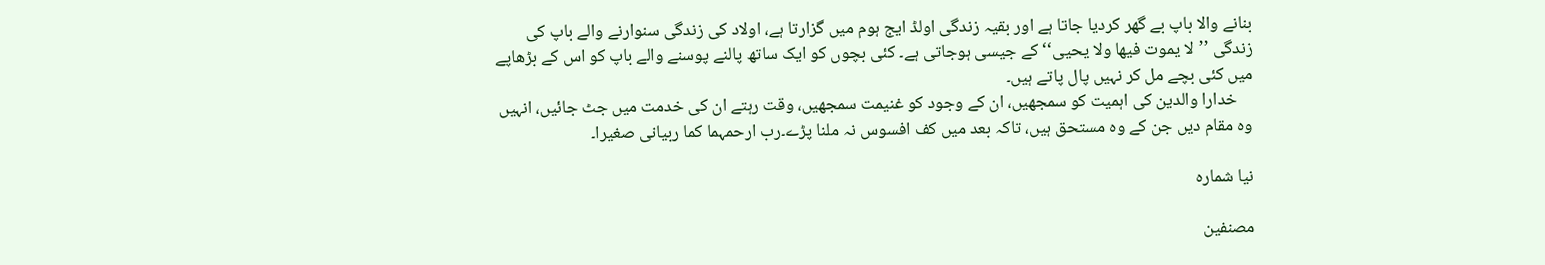بنانے والا باپ بے گھر کردیا جاتا ہے اور بقیہ زندگی اولڈ ایج ہوم میں گزارتا ہے، اولاد کی زندگی سنوارنے والے باپ کی زندگی ’’لا یموت فیھا ولا یحیی‘‘ کے جیسی ہوجاتی ہے۔ کئی بچوں کو ایک ساتھ پالنے پوسنے والے باپ کو اس کے بڑھاپے میں کئی بچے مل کر نہیں پال پاتے ہیں۔
    خدارا والدین کی اہمیت کو سمجھیں، ان کے وجود کو غنیمت سمجھیں، وقت رہتے ان کی خدمت میں جٹ جائیں، انہیں وہ مقام دیں جن کے وہ مستحق ہیں، تاکہ بعد میں کف افسوس نہ ملنا پڑے۔رب ارحمہما کما ربیانی صغیرا۔

نیا شمارہ

مصنفین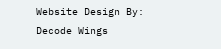Website Design By: Decode Wings